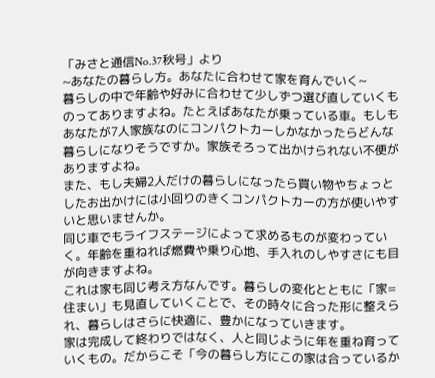「みさと通信No.37秋号」より
~あなたの暮らし方。あなたに合わせて家を育んでいく~
暮らしの中で年齢や好みに合わせて少しずつ選び直していくものってありますよね。たとえばあなたが乗っている車。もしもあなたが7人家族なのにコンパクトカーしかなかったらどんな暮らしになりそうですか。家族そろって出かけられない不便がありますよね。
また、もし夫婦2人だけの暮らしになったら買い物やちょっとしたお出かけには小回りのきくコンパクトカーの方が使いやすいと思いませんか。
同じ車でもライフステージによって求めるものが変わっていく。年齢を重ねれば燃費や乗り心地、手入れのしやすさにも目が向きますよね。
これは家も同じ考え方なんです。暮らしの変化とともに「家=住まい」も見直していくことで、その時々に合った形に整えられ、暮らしはさらに快適に、豊かになっていきます。
家は完成して終わりではなく、人と同じように年を重ね育っていくもの。だからこそ「今の暮らし方にこの家は合っているか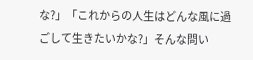な?」「これからの人生はどんな風に過ごして生きたいかな?」そんな問い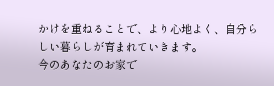かけを重ねることで、より心地よく、自分らしい暮らしが育まれていきます。
今のあなたのお家で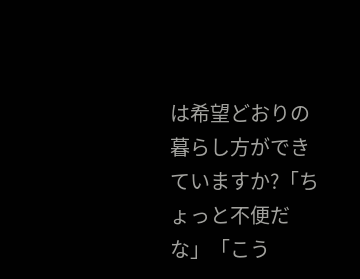は希望どおりの暮らし方ができていますか?「ちょっと不便だな」「こう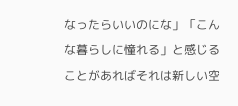なったらいいのにな」「こんな暮らしに憧れる」と感じることがあればそれは新しい空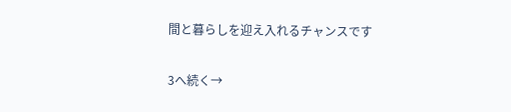間と暮らしを迎え入れるチャンスです

3へ続く→